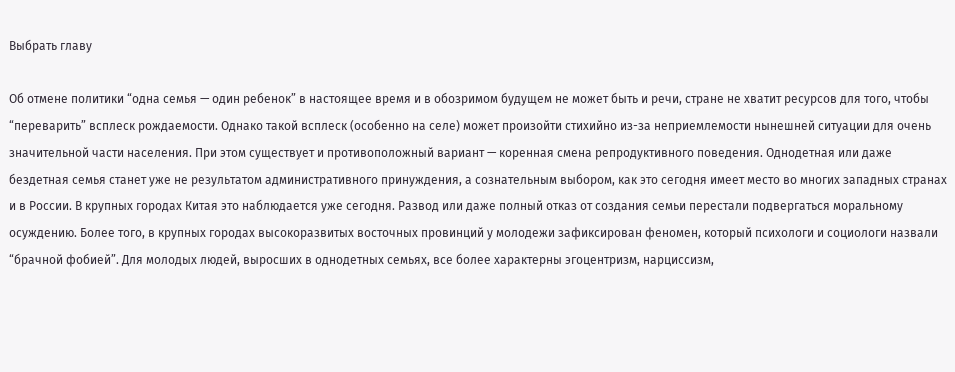Выбрать главу

Об отмене политики “одна семья — один ребенок” в настоящее время и в обозримом будущем не может быть и речи, стране не хватит ресурсов для того, чтобы “переварить” всплеск рождаемости. Однако такой всплеск (особенно на селе) может произойти стихийно из-за неприемлемости нынешней ситуации для очень значительной части населения. При этом существует и противоположный вариант — коренная смена репродуктивного поведения. Однодетная или даже бездетная семья станет уже не результатом административного принуждения, а сознательным выбором, как это сегодня имеет место во многих западных странах и в России. В крупных городах Китая это наблюдается уже сегодня. Развод или даже полный отказ от создания семьи перестали подвергаться моральному осуждению. Более того, в крупных городах высокоразвитых восточных провинций у молодежи зафиксирован феномен, который психологи и социологи назвали “брачной фобией”. Для молодых людей, выросших в однодетных семьях, все более характерны эгоцентризм, нарциссизм,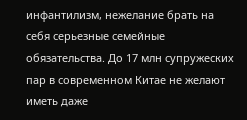инфантилизм, нежелание брать на себя серьезные семейные обязательства. До 17 млн супружеских пар в современном Китае не желают иметь даже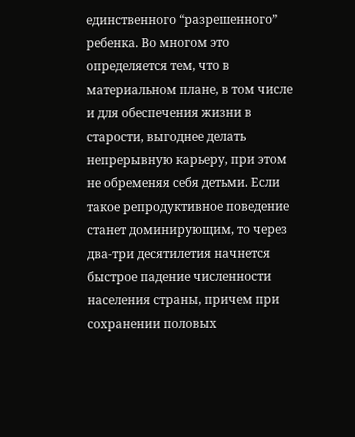единственного “разрешенного” ребенка. Во многом это определяется тем, что в материальном плане, в том числе и для обеспечения жизни в старости, выгоднее делать непрерывную карьеру, при этом не обременяя себя детьми. Если такое репродуктивное поведение станет доминирующим, то через два-три десятилетия начнется быстрое падение численности населения страны, причем при сохранении половых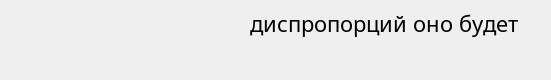диспропорций оно будет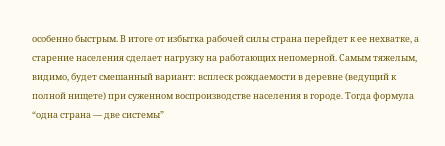особенно быстрым. В итоге от избытка рабочей силы страна перейдет к ее нехватке, а старение населения сделает нагрузку на работающих непомерной. Самым тяжелым, видимо, будет смешанный вариант: всплеск рождаемости в деревне (ведущий к полной нищете) при суженном воспроизводстве населения в городе. Тогда формула “одна страна — две системы”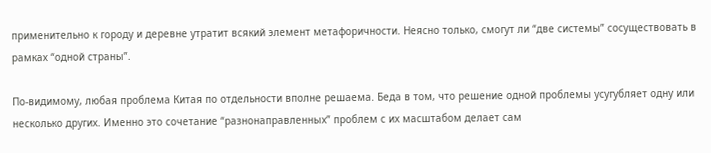применительно к городу и деревне утратит всякий элемент метафоричности. Неясно только, смогут ли “две системы” сосуществовать в рамках “одной страны”.

По-видимому, любая проблема Китая по отдельности вполне решаема. Беда в том, что решение одной проблемы усугубляет одну или несколько других. Именно это сочетание “разнонаправленных” проблем с их масштабом делает сам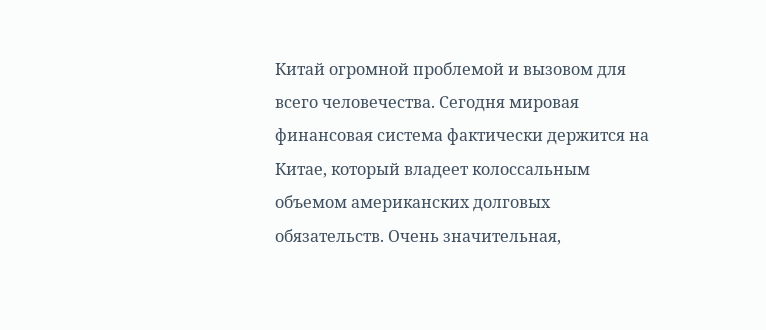Китай огромной проблемой и вызовом для всего человечества. Сегодня мировая финансовая система фактически держится на Китае, который владеет колоссальным объемом американских долговых обязательств. Очень значительная,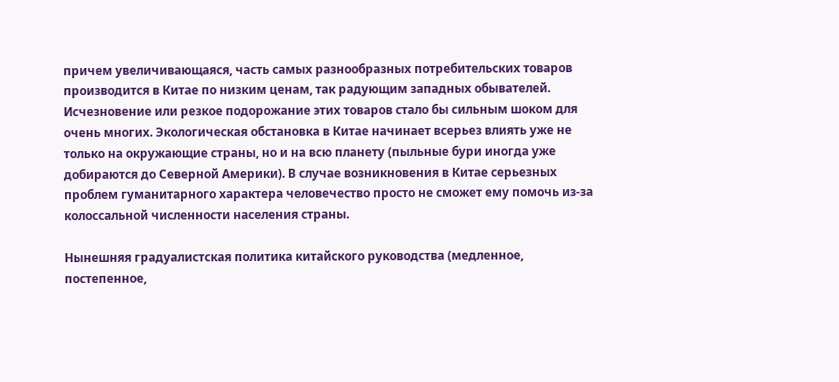причем увеличивающаяся, часть самых разнообразных потребительских товаров производится в Китае по низким ценам, так радующим западных обывателей. Исчезновение или резкое подорожание этих товаров стало бы сильным шоком для очень многих. Экологическая обстановка в Китае начинает всерьез влиять уже не только на окружающие страны, но и на всю планету (пыльные бури иногда уже добираются до Северной Америки). В случае возникновения в Китае серьезных проблем гуманитарного характера человечество просто не сможет ему помочь из-за колоссальной численности населения страны.

Нынешняя градуалистская политика китайского руководства (медленное, постепенное,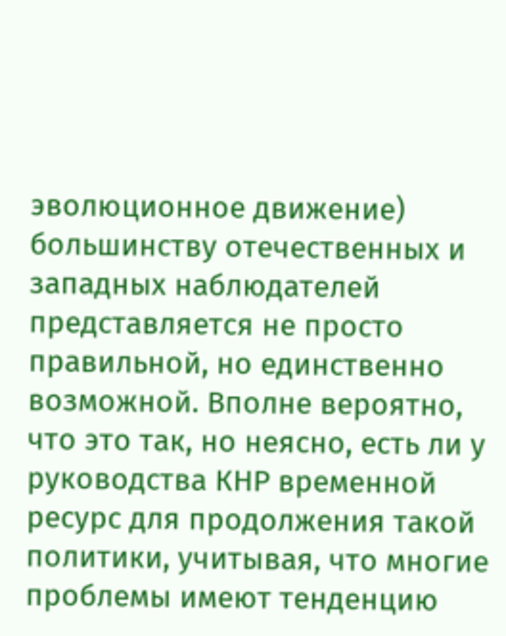эволюционное движение) большинству отечественных и западных наблюдателей представляется не просто правильной, но единственно возможной. Вполне вероятно, что это так, но неясно, есть ли у руководства КНР временной ресурс для продолжения такой политики, учитывая, что многие проблемы имеют тенденцию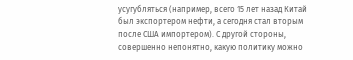усугубляться (например, всего 15 лет назад Китай был экспортером нефти, а сегодня стал вторым после США импортером). С другой стороны, совершенно непонятно, какую политику можно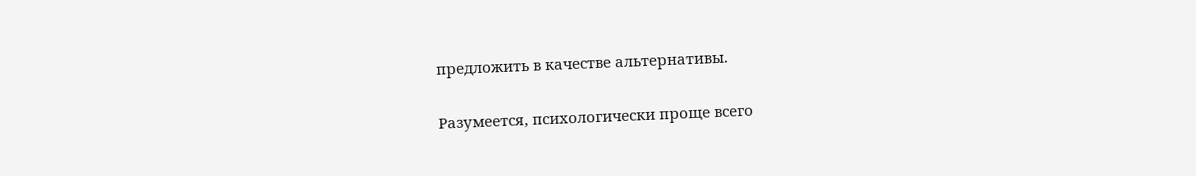предложить в качестве альтернативы.

Разумеется, психологически проще всего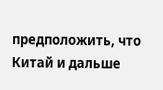предположить, что Китай и дальше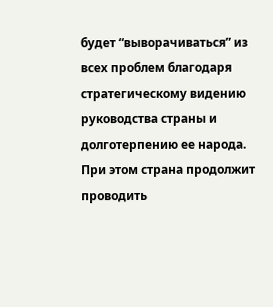будет “выворачиваться” из всех проблем благодаря стратегическому видению руководства страны и долготерпению ее народа. При этом страна продолжит проводить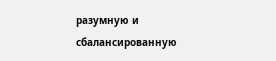разумную и сбалансированную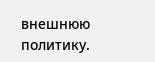внешнюю политику.